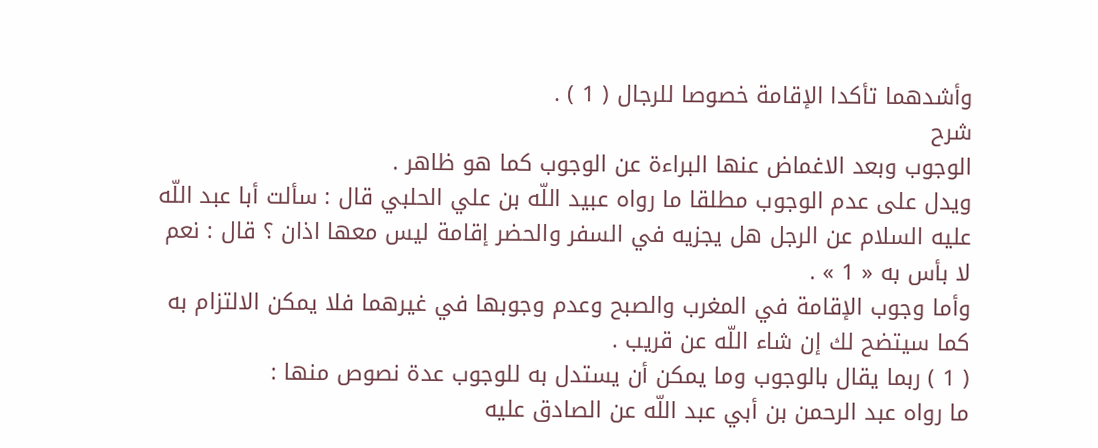وأشدهما تأكدا الإقامة خصوصا للرجال ( 1 ) .
شرح
الوجوب وبعد الاغماض عنها البراءة عن الوجوب كما هو ظاهر .
ويدل على عدم الوجوب مطلقا ما رواه عبيد اللّه بن علي الحلبي قال : سألت أبا عبد اللّه عليه السلام عن الرجل هل يجزيه في السفر والحضر إقامة ليس معها اذان ؟ قال : نعم لا بأس به « 1 » .
وأما وجوب الإقامة في المغرب والصبح وعدم وجوبها في غيرهما فلا يمكن الالتزام به كما سيتضح لك إن شاء اللّه عن قريب .
( 1 ) ربما يقال بالوجوب وما يمكن أن يستدل به للوجوب عدة نصوص منها :
ما رواه عبد الرحمن بن أبي عبد اللّه عن الصادق عليه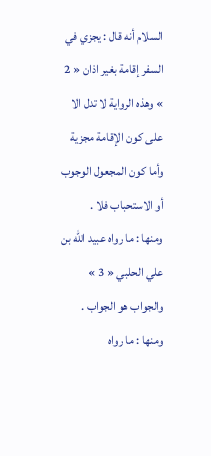السلام أنه قال : يجزي في السفر إقامة بغير اذان « 2 » وهذه الرواية لا تدل الا على كون الإقامة مجزية وأما كون المجعول الوجوب أو الاستحباب فلا .
ومنها : ما رواه عبيد اللّه بن علي الحلبي « 3 » والجواب هو الجواب .
ومنها : ما رواه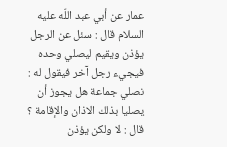عمار عن أبي عبد اللّه عليه السلام قال : سئل عن الرجل يؤذن ويقيم ليصلي وحده فيجيء رجل آخر فيقول له : نصلي جماعة هل يجوز أن يصليا بذلك الاذان والإقامة ؟ قال : لا ولكن يؤذن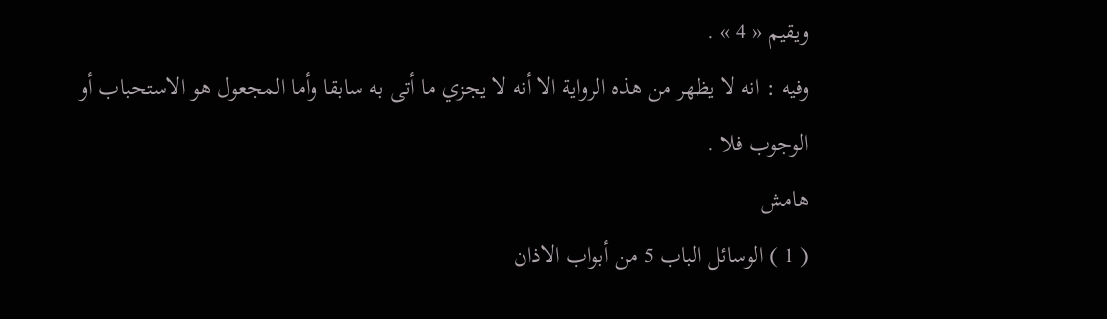ويقيم « 4 » .
وفيه : انه لا يظهر من هذه الرواية الا أنه لا يجزي ما أتى به سابقا وأما المجعول هو الاستحباب أو الوجوب فلا .
هامش
( 1 ) الوسائل الباب 5 من أبواب الاذان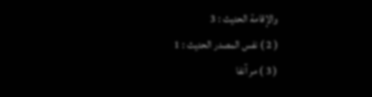والإقامة الحديث : 3
( 2 ) نفس المصدر الحديث : 1
( 3 ) مر آنفا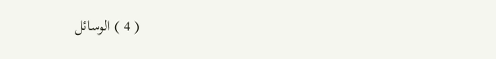( 4 ) الوسائل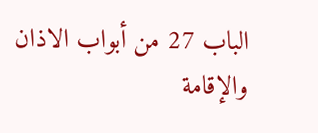الباب 27 من أبواب الاذان والإقامة